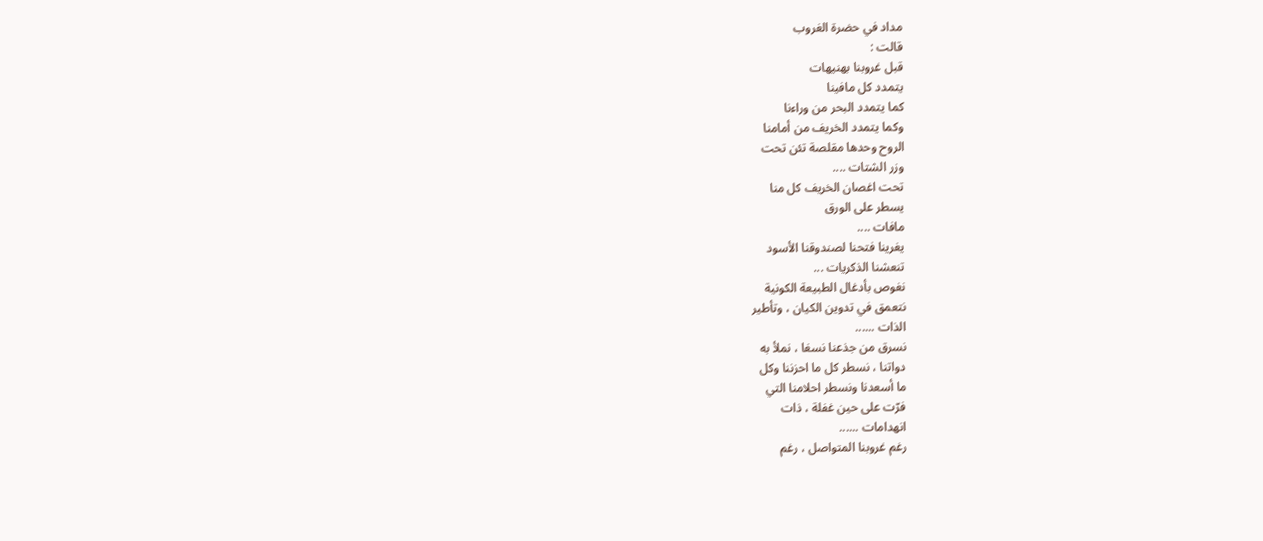مداد في حضرة الغروب
قالت :
قبل غروبنا بهنيهات
يتمدد كل مافينا
كما يتمدد البحر من وراءنا
وكما يتمدد الخريف من أمامنا
الروح وحدها مقلصة تئن تحت
وزر الشتات ....
تحت اغصان الخريف كل منا
يسطر على الورق
مافات ....
يغرينا فتحنا لصندوقنا الأسود
تنعشنا الذكريات ...
نغوص بأدغال الطبيعة الكونية
نتعمق في تدوين الكيان ، وتأطير
الذات ......
نسرق من جذعنا نسغا ، نملأ به
دواتنا ، نسطر كل ما احزننا وكل
ما أسعدنا ونسطر احلامنا التي
فرّت على حين غفلة ، ذات
انهدامات ......
رغم غروبنا المتواصل ، رغم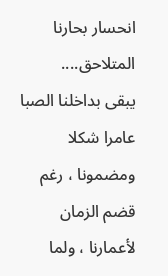انحسار بحارنا المتلاحق....
يبقى بداخلنا الصبا عامرا شكلا
ومضمونا ، رغم قضم الزمان
لأعمارنا ، ولما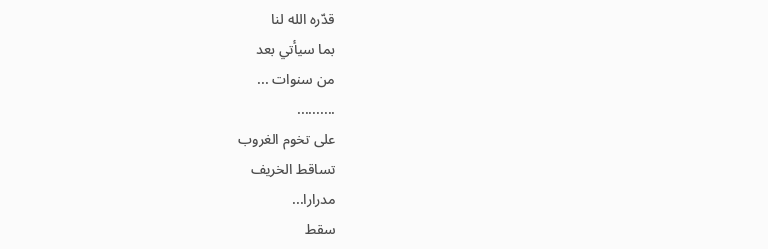قدّره الله لنا
بما سيأتي بعد
من سنوات ...
..........
على تخوم الغروب
تساقط الخريف
مدرارا...
سقط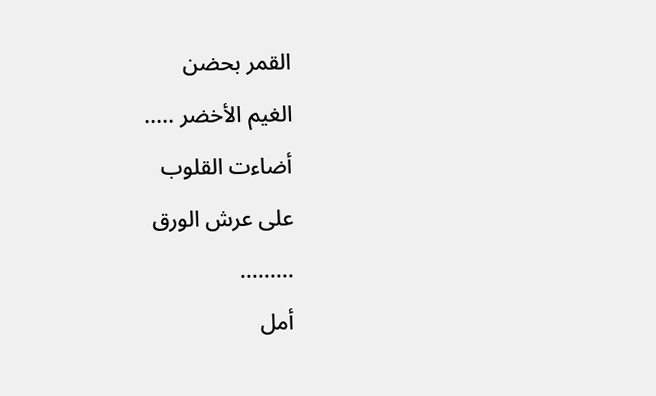القمر بحضن
الغيم الأخضر .....
أضاءت القلوب
على عرش الورق
.........
أمل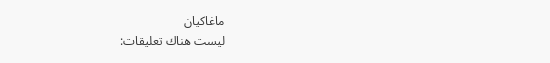ماغاكيان
ليست هناك تعليقات: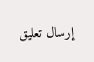إرسال تعليق